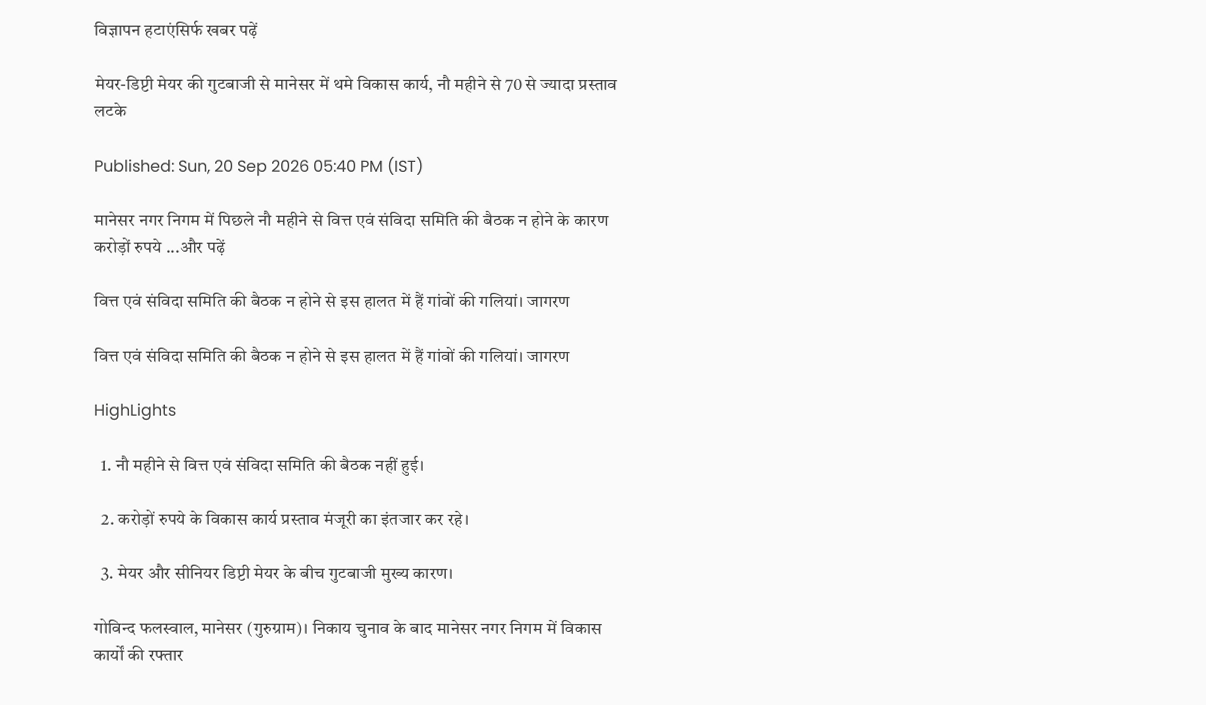विज्ञापन हटाएंसिर्फ खबर पढ़ें

मेयर-डिप्टी मेयर की गुटबाजी से मानेसर में थमे विकास कार्य, नौ महीने से 70 से ज्यादा प्रस्ताव लटके

Published: Sun, 20 Sep 2026 05:40 PM (IST)

मानेसर नगर निगम में पिछले नौ महीने से वित्त एवं संविदा समिति की बैठक न होने के कारण करोड़ों रुपये ...और पढ़ें

वित्त एवं संविदा समिति की बैठक न होने से इस हालत में हैं गांवों की गलियां। जागरण

वित्त एवं संविदा समिति की बैठक न होने से इस हालत में हैं गांवों की गलियां। जागरण

HighLights

  1. नौ महीने से वित्त एवं संविदा समिति की बैठक नहीं हुई।

  2. करोड़ों रुपये के विकास कार्य प्रस्ताव मंजूरी का इंतजार कर रहे।

  3. मेयर और सीनियर डिप्टी मेयर के बीच गुटबाजी मुख्य कारण।

गोविन्द फलस्वाल, मानेसर (गुरुग्राम)। निकाय चुनाव के बाद मानेसर नगर निगम में विकास कार्यों की रफ्तार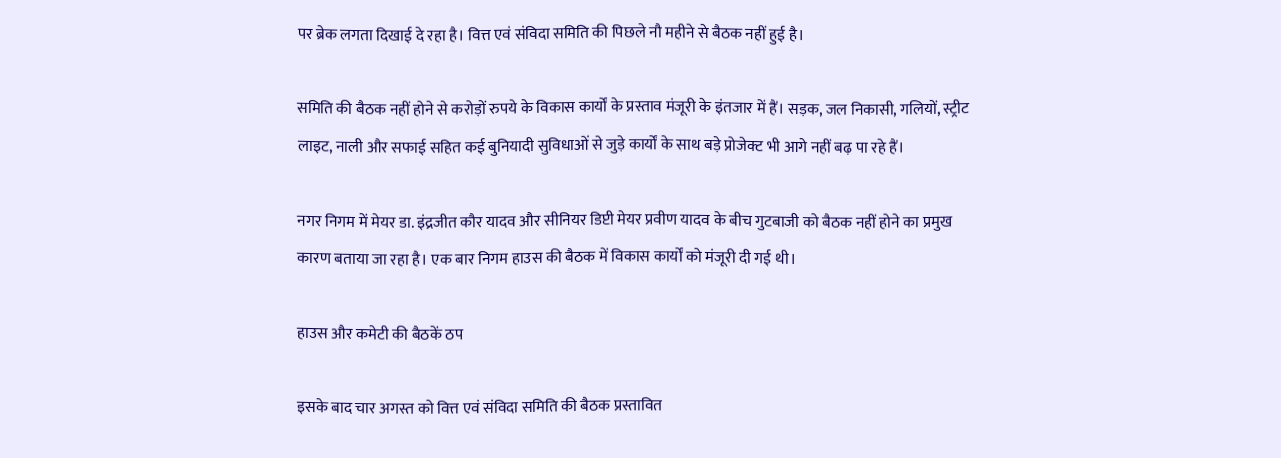पर ब्रेक लगता दिखाई दे रहा है। वित्त एवं संविदा समिति की पिछले नौ महीने से बैठक नहीं हुई है।

समिति की बैठक नहीं होने से करोड़ों रुपये के विकास कार्यों के प्रस्ताव मंजूरी के इंतजार में हैं। सड़क, जल निकासी, गलियों, स्ट्रीट लाइट, नाली और सफाई सहित कई बुनियादी सुविधाओं से जुड़े कार्यों के साथ बड़े प्रोजेक्ट भी आगे नहीं बढ़ पा रहे हैं।

नगर निगम में मेयर डा. इंद्रजीत कौर यादव और सीनियर डिप्टी मेयर प्रवीण यादव के बीच गुटबाजी को बैठक नहीं होने का प्रमुख कारण बताया जा रहा है। एक बार निगम हाउस की बैठक में विकास कार्यों को मंजूरी दी गई थी।

हाउस और कमेटी की बैठकें ठप

इसके बाद चार अगस्त को वित्त एवं संविदा समिति की बैठक प्रस्तावित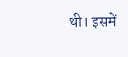थी। इसमें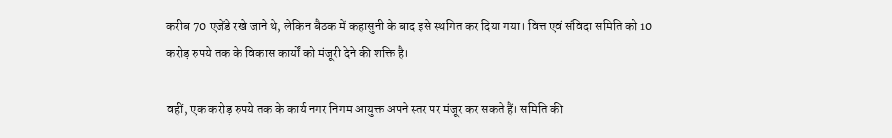करीब 70 एजेंडे रखे जाने थे, लेकिन बैठक में कहासुनी के बाद इसे स्थगित कर दिया गया। वित्त एवं संविदा समिति को 10 करोड़ रुपये तक के विकास कार्यों को मंजूरी देने की शक्ति है।

वहीं, एक करोड़ रुपये तक के कार्य नगर निगम आयुक्त अपने स्तर पर मंजूर कर सकते हैं। समिति की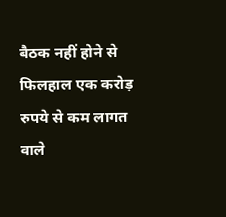बैठक नहीं होने से फिलहाल एक करोड़ रुपये से कम लागत वाले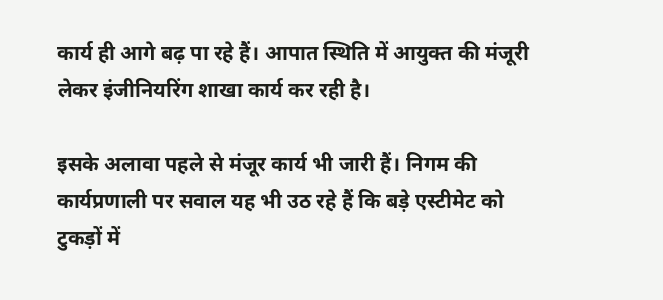कार्य ही आगे बढ़ पा रहे हैं। आपात स्थिति में आयुक्त की मंजूरी लेकर इंजीनियरिंग शाखा कार्य कर रही है।

इसके अलावा पहले से मंजूर कार्य भी जारी हैं। निगम की कार्यप्रणाली पर सवाल यह भी उठ रहे हैं कि बड़े एस्टीमेट को टुकड़ों में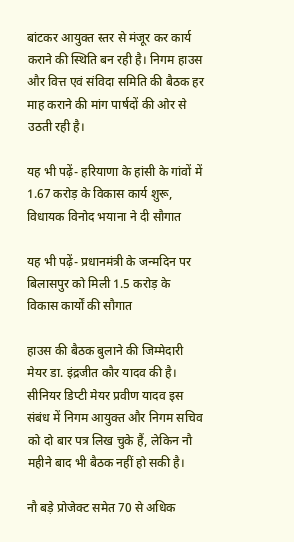बांटकर आयुक्त स्तर से मंजूर कर कार्य कराने की स्थिति बन रही है। निगम हाउस और वित्त एवं संविदा समिति की बैठक हर माह कराने की मांग पार्षदों की ओर से उठती रही है।

यह भी पढ़ें- हरियाणा के हांसी के गांवों में 1.67 करोड़ के विकास कार्य शुरू, विधायक विनोद भयाना ने दी सौगात

यह भी पढ़ें- प्रधानमंत्री के जन्मदिन पर बिलासपुर को मिली 1.5 करोड़ के विकास कार्यों की सौगात

हाउस की बैठक बुलाने की जिम्मेदारी मेयर डा. इंद्रजीत कौर यादव की है। सीनियर डिप्टी मेयर प्रवीण यादव इस संबंध में निगम आयुक्त और निगम सचिव को दो बार पत्र लिख चुके हैं, लेकिन नौ महीने बाद भी बैठक नहीं हो सकी है।

नौ बड़े प्रोजेक्ट समेत 70 से अधिक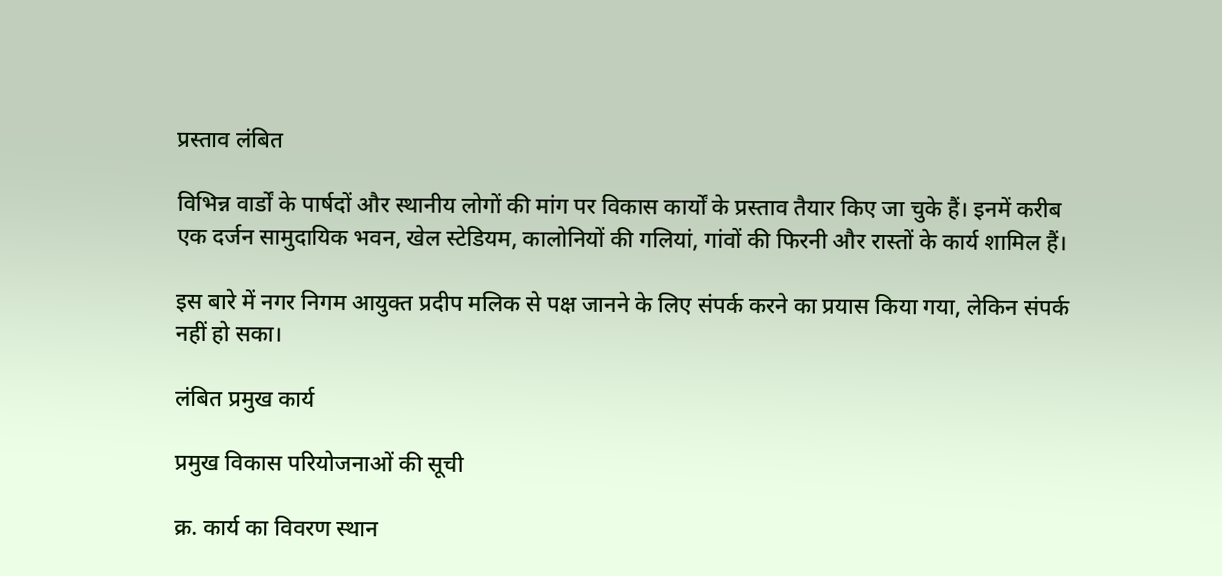प्रस्ताव लंबित

विभिन्न वार्डों के पार्षदों और स्थानीय लोगों की मांग पर विकास कार्यों के प्रस्ताव तैयार किए जा चुके हैं। इनमें करीब एक दर्जन सामुदायिक भवन, खेल स्टेडियम, कालोनियों की गलियां, गांवों की फिरनी और रास्तों के कार्य शामिल हैं।

इस बारे में नगर निगम आयुक्त प्रदीप मलिक से पक्ष जानने के लिए संपर्क करने का प्रयास किया गया, लेकिन संपर्क नहीं हो सका।

लंबित प्रमुख कार्य

प्रमुख विकास परियोजनाओं की सूची

क्र. कार्य का विवरण स्थान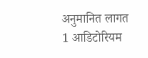अनुमानित लागत
1 आडिटोरियम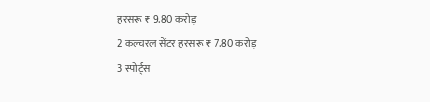हरसरू ₹ 9.80 करोड़
2 कल्चरल सेंटर हरसरू ₹ 7.80 करोड़
3 स्पोर्ट्स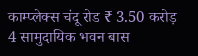काम्प्लेक्स चंदू रोड ₹ 3.50 करोड़
4 सामुदायिक भवन बास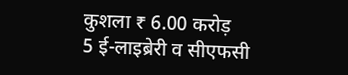कुशला ₹ 6.00 करोड़
5 ई-लाइब्रेरी व सीएफसी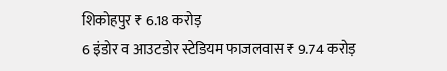शिकोहपुर ₹ 6.18 करोड़
6 इंडोर व आउटडोर स्टेडियम फाजलवास ₹ 9.74 करोड़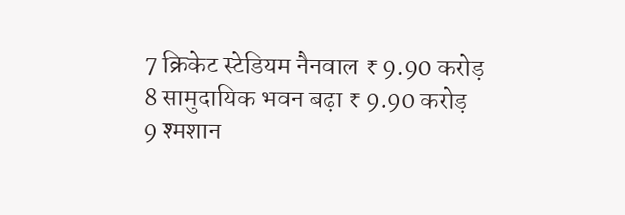7 क्रिकेट स्टेडियम नैनवाल ₹ 9.90 करोड़
8 सामुदायिक भवन बढ़ा ₹ 9.90 करोड़
9 श्मशान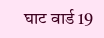घाट वार्ड 19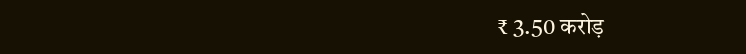₹ 3.50 करोड़